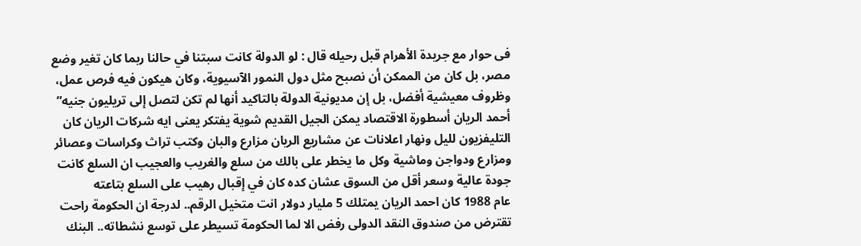فى حوار مع جريدة الأهرام قبل رحيله قال : لو الدولة كانت سبتنا في حالنا ربما كان تغير وضع مصر، بل كان من الممكن أن نصبح مثل دول النمور الآسيوية، وكان هيكون فيه فرص عمل، وظروف معيشية أفضل، بل إن مديونية الدولة بالتاكيد أنها لم تكن لتصل إلى تريليون جنيه”
أحمد الريان أسطورة الاقتصاد يمكن الجيل القديم شوية يفتكر يعنى ايه شركات الريان كان التليفزيون لليل ونهار اعلانات عن مشاريع الريان مزارع والبان وكتب تراث وكراسات وعصائر ومزارع ودواجن وماشية وكل ما يخطر على بالك من سلع والغريب والعجيب ان السلع كانت جودة عالية وسعر أقل من السوق عشان كده كان في إقبال رهيب على السلع بتاعته
عام 1988 كان احمد الريان يمتلك 5 مليار دولار انت متخيل الرقم.. لدرجة ان الحكومة راحت تقترض من صندوق النقد الدولى رفض الا لما الحكومة تسيطر على توسع نشطاته.. البنك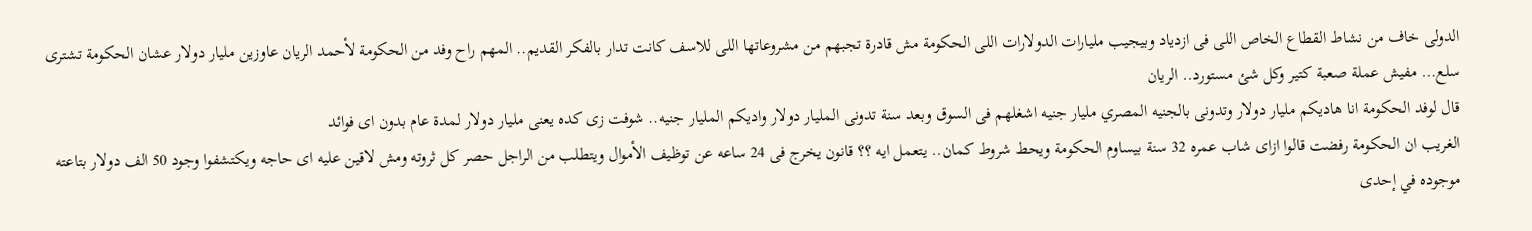الدولى خاف من نشاط القطاع الخاص اللى فى ازدياد وبيجيب مليارات الدولارات اللى الحكومة مش قادرة تجبهم من مشروعاتها اللى للاسف كانت تدار بالفكر القديم.. المهم راح وفد من الحكومة لأحمد الريان عاوزين مليار دولار عشان الحكومة تشترى سلع… مفيش عملة صعبة كتير وكل شئ مستورد.. الريان
قال لوفد الحكومة انا هاديكم مليار دولار وتدونى بالجنيه المصري مليار جنيه اشغلهم فى السوق وبعد سنة تدونى المليار دولار واديكم المليار جنيه.. شوفت زى كده يعنى مليار دولار لمدة عام بدون اى فوائد
الغريب ان الحكومة رفضت قالوا ازاى شاب عمره 32 سنة بيساوم الحكومة ويحط شروط كمان.. يتعمل ايه ؟؟ قانون يخرج فى 24 ساعه عن توظيف الأموال ويتطلب من الراجل حصر كل ثروته ومش لاقين عليه اى حاجه ويكتشفوا وجود 50 الف دولار بتاعته موجوده في إحدى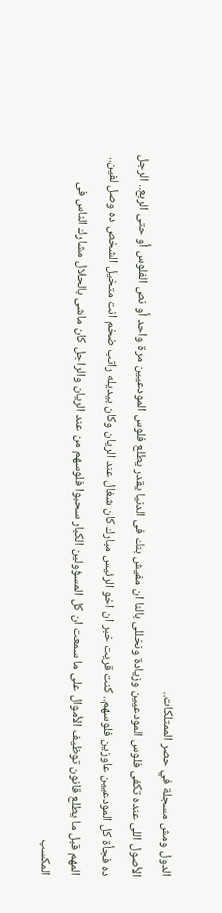الدول ومش مسجلة في حصر الممتلكات..
الأصول اللى عنده تكفى فلوس المودعيين وزيادة ونخللى بالنا ان مفيش بنك فى الدنيا يقدر يطلع فلوس المودعيين مرة واحد أو نص الفلوس أو حتى الربع.. الرجل ده فجأة كل المودعيين عاوزين فلوسهم.. كنت قريت خبر ان اخو الرئيس مبارك كان شغال عند الريان وكان بيديله راتب ضخم انت متخيل الشخص ده وصل لفين.. المهم قبل ما يطلع قانون توظيف الأموال على ما سمعت ان كل المسؤولين الكبار سحبوا فلوسهم من عند الريان والراجل كان ماشى بالحلال مشارك الناس فى المكسب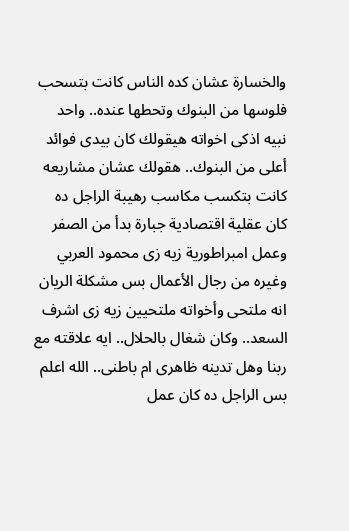والخسارة عشان كده الناس كانت بتسحب فلوسها من البنوك وتحطها عنده.. واحد نبيه اذكى اخواته هيقولك كان بيدى فوائد أعلى من البنوك.. هقولك عشان مشاريعه كانت بتكسب مكاسب رهيبة الراجل ده كان عقلية اقتصادية جبارة بدأ من الصفر وعمل امبراطورية زيه زى محمود العربي وغيره من رجال الأعمال بس مشكلة الريان انه ملتحى وأخواته ملتحيين زيه زى اشرف السعد.. وكان شغال بالحلال.. ايه علاقته مع ربنا وهل تدينه ظاهرى ام باطنى.. الله اعلم بس الراجل ده كان عمل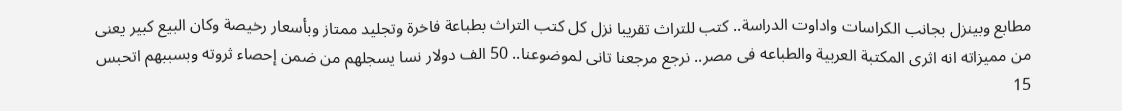مطابع وبينزل بجانب الكراسات واداوت الدراسة.. كتب للتراث تقريبا نزل كل كتب التراث بطباعة فاخرة وتجليد ممتاز وبأسعار رخيصة وكان البيع كبير يعنى من مميزاته انه اثرى المكتبة العربية والطباعه فى مصر.. نرجع مرجعنا تانى لموضوعنا.. 50 الف دولار نسا يسجلهم من ضمن إحصاء ثروته وبسببهم اتحبس 15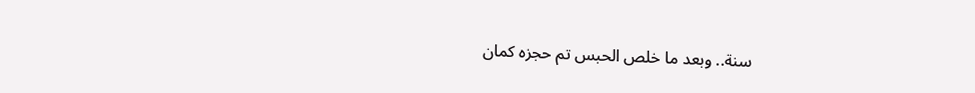سنة.. وبعد ما خلص الحبس تم حجزه كمان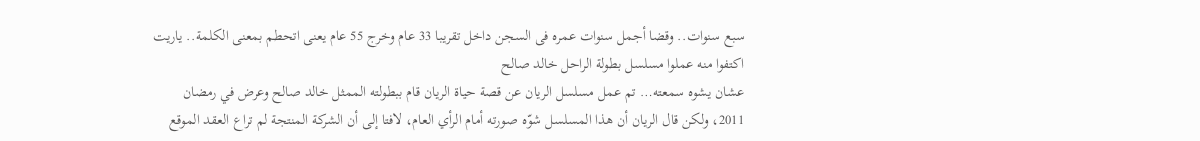سبع سنوات.. وقضا أجمل سنوات عمره فى السجن داخل تقريبا 33 عام وخرج 55 عام يعنى اتحطم بمعنى الكلمة.. ياريت اكتفوا منه عملوا مسلسل بطولة الراحل خالد صالح
عشان يشوه سمعته… تم عمل مسلسل الريان عن قصة حياة الريان قام ببطولته الممثل خالد صالح وعرض في رمضان 2011، ولكن قال الريان أن هذا المسلسل شوّه صورته أمام الرأي العام، لافتا إلى أن الشركة المنتجة لم تراع العقد الموقع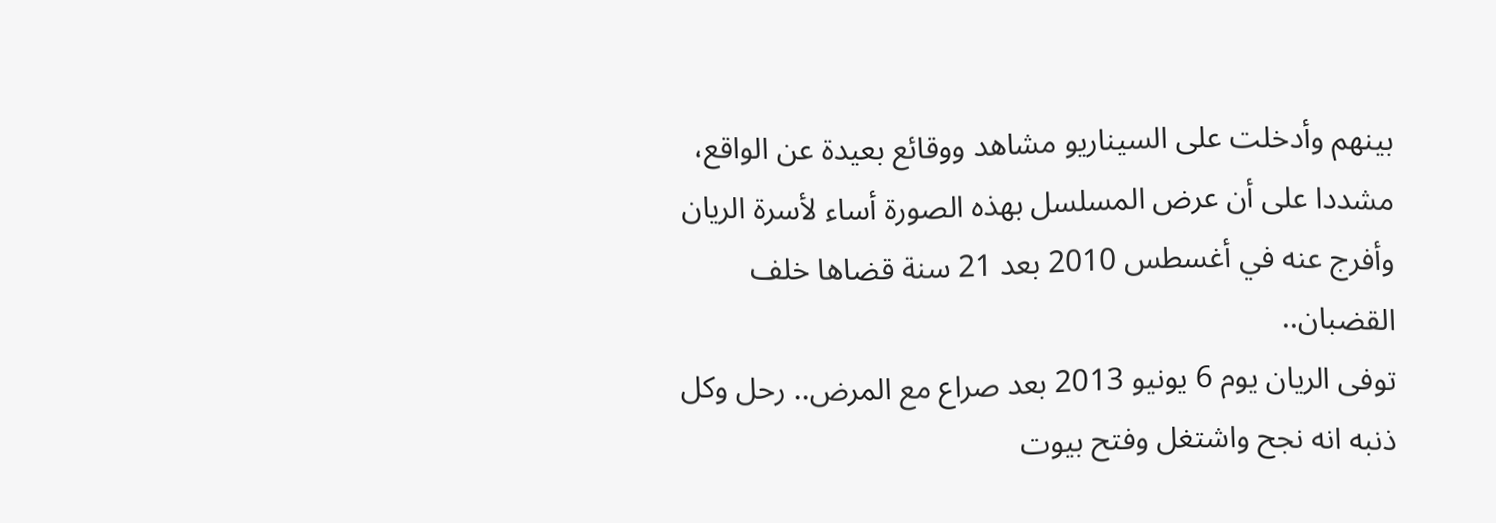بينهم وأدخلت على السيناريو مشاهد ووقائع بعيدة عن الواقع، مشددا على أن عرض المسلسل بهذه الصورة أساء لأسرة الريان
وأفرج عنه في أغسطس 2010 بعد 21 سنة قضاها خلف القضبان..
توفى الريان يوم 6 يونيو 2013 بعد صراع مع المرض.. رحل وكل ذنبه انه نجح واشتغل وفتح بيوت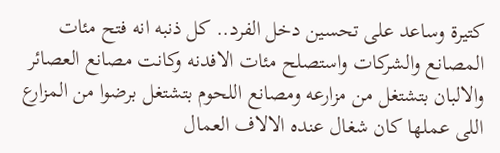كتيرة وساعد على تحسين دخل الفرد.. كل ذنبه انه فتح مئات المصانع والشركات واستصلح مئات الافدنه وكانت مصانع العصائر والالبان بتشتغل من مزارعه ومصانع اللحوم بتشتغل برضوا من المزارع اللى عملها كان شغال عنده الالاف العمال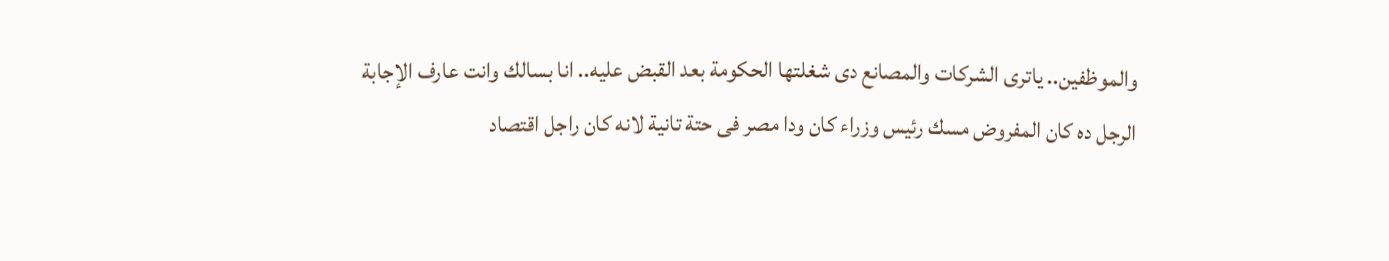والموظفين.. ياترى الشركات والمصانع دى شغلتها الحكومة بعد القبض عليه.. انا بسالك وانت عارف الإجابة
الرجل ده كان المفروض مسك رئيس وزراء كان ودا مصر فى حتة تانية لانه كان راجل اقتصاد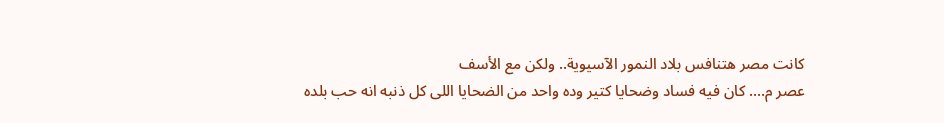كانت مصر هتنافس بلاد النمور الآسيوية.. ولكن مع الأسف
عصر م…. كان فيه فساد وضحايا كتير وده واحد من الضحايا اللى كل ذنبه انه حب بلده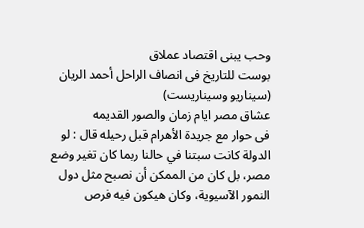وحب يبنى اقتصاد عملاق
بوست للتاريخ فى انصاف الراحل أحمد الريان (سيناريو وسيناريست)
عشاق مصر ايام زمان والصور القديمه
فى حوار مع جريدة الأهرام قبل رحيله قال : لو الدولة كانت سبتنا في حالنا ربما كان تغير وضع مصر، بل كان من الممكن أن نصبح مثل دول النمور الآسيوية، وكان هيكون فيه فرص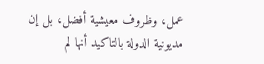عمل، وظروف معيشية أفضل، بل إن مديونية الدولة بالتاكيد أنها لم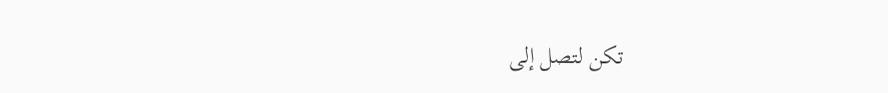تكن لتصل إلى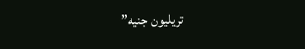تريليون جنيه”